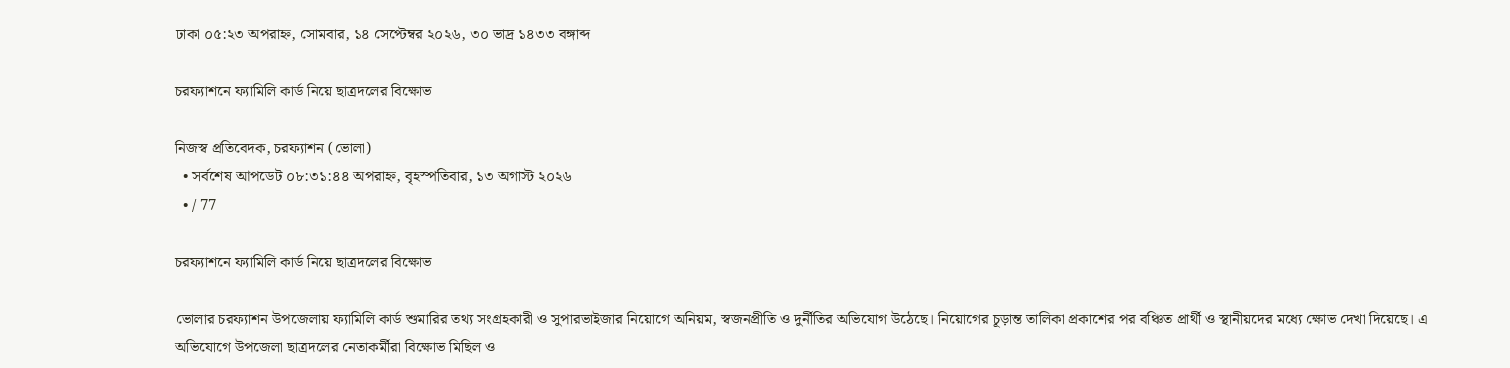ঢাকা ০৫:২৩ অপরাহ্ন, সোমবার, ১৪ সেপ্টেম্বর ২০২৬, ৩০ ভাদ্র ১৪৩৩ বঙ্গাব্দ

চরফ্যাশনে ফ্যামিলি কার্ড নিয়ে ছাত্রদলের বিক্ষোভ

নিজস্ব প্রতিবেদক, চরফ্যাশন (ভোলা)
  • সর্বশেষ আপডেট ০৮:৩১:৪৪ অপরাহ্ন, বৃহস্পতিবার, ১৩ অগাস্ট ২০২৬
  • / 77

চরফ্যাশনে ফ্যামিলি কার্ড নিয়ে ছাত্রদলের বিক্ষোভ

ভোলার চরফ্যাশন উপজেলায় ফ্যামিলি কার্ড শুমারির তথ্য সংগ্রহকারী ও সুপারভাইজার নিয়োগে অনিয়ম, স্বজনপ্রীতি ও দুর্নীতির অভিযোগ উঠেছে। নিয়োগের চূড়ান্ত তালিকা প্রকাশের পর বঞ্চিত প্রার্থী ও স্থানীয়দের মধ্যে ক্ষোভ দেখা দিয়েছে। এ অভিযোগে উপজেলা ছাত্রদলের নেতাকর্মীরা বিক্ষোভ মিছিল ও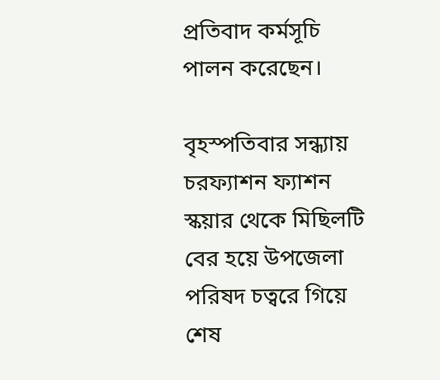প্রতিবাদ কর্মসূচি পালন করেছেন।

বৃহস্পতিবার সন্ধ্যায় চরফ্যাশন ফ্যাশন স্কয়ার থেকে মিছিলটি বের হয়ে উপজেলা পরিষদ চত্বরে গিয়ে শেষ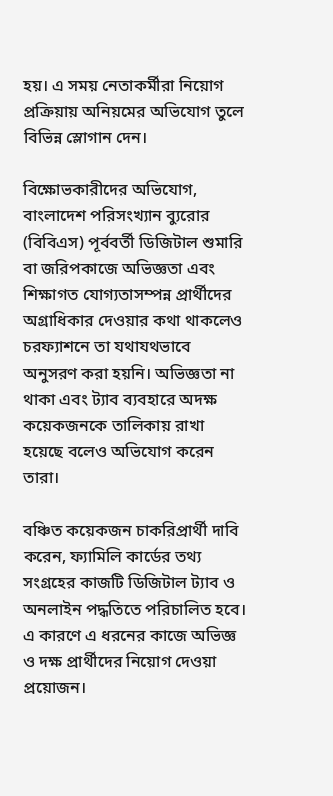হয়। এ সময় নেতাকর্মীরা নিয়োগ প্রক্রিয়ায় অনিয়মের অভিযোগ তুলে বিভিন্ন স্লোগান দেন।

বিক্ষোভকারীদের অভিযোগ, বাংলাদেশ পরিসংখ্যান ব্যুরোর (বিবিএস) পূর্ববর্তী ডিজিটাল শুমারি বা জরিপকাজে অভিজ্ঞতা এবং শিক্ষাগত যোগ্যতাসম্পন্ন প্রার্থীদের অগ্রাধিকার দেওয়ার কথা থাকলেও চরফ্যাশনে তা যথাযথভাবে অনুসরণ করা হয়নি। অভিজ্ঞতা না থাকা এবং ট্যাব ব্যবহারে অদক্ষ কয়েকজনকে তালিকায় রাখা হয়েছে বলেও অভিযোগ করেন তারা।

বঞ্চিত কয়েকজন চাকরিপ্রার্থী দাবি করেন, ফ্যামিলি কার্ডের তথ্য সংগ্রহের কাজটি ডিজিটাল ট্যাব ও অনলাইন পদ্ধতিতে পরিচালিত হবে। এ কারণে এ ধরনের কাজে অভিজ্ঞ ও দক্ষ প্রার্থীদের নিয়োগ দেওয়া প্রয়োজন।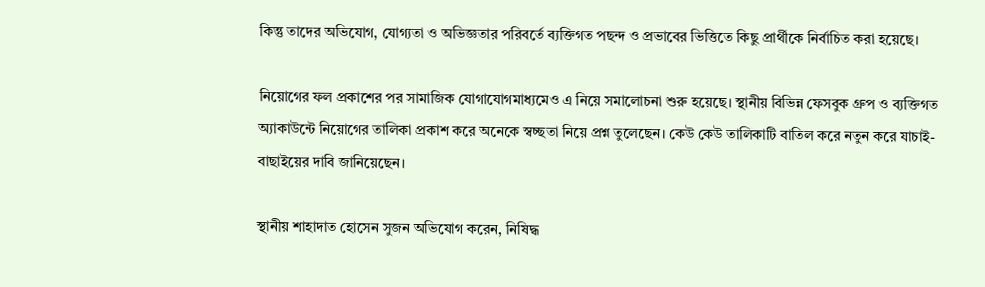কিন্তু তাদের অভিযোগ, যোগ্যতা ও অভিজ্ঞতার পরিবর্তে ব্যক্তিগত পছন্দ ও প্রভাবের ভিত্তিতে কিছু প্রার্থীকে নির্বাচিত করা হয়েছে।

নিয়োগের ফল প্রকাশের পর সামাজিক যোগাযোগমাধ্যমেও এ নিয়ে সমালোচনা শুরু হয়েছে। স্থানীয় বিভিন্ন ফেসবুক গ্রুপ ও ব্যক্তিগত অ্যাকাউন্টে নিয়োগের তালিকা প্রকাশ করে অনেকে স্বচ্ছতা নিয়ে প্রশ্ন তুলেছেন। কেউ কেউ তালিকাটি বাতিল করে নতুন করে যাচাই-বাছাইয়ের দাবি জানিয়েছেন।

স্থানীয় শাহাদাত হোসেন সুজন অভিযোগ করেন, নিষিদ্ধ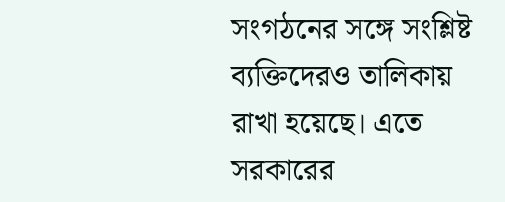সংগঠনের সঙ্গে সংশ্লিষ্ট ব্যক্তিদেরও তালিকায় রাখা হয়েছে। এতে সরকারের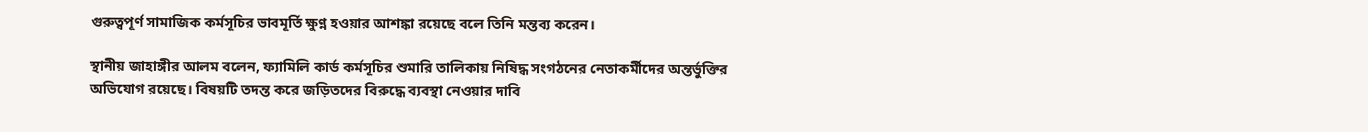গুরুত্বপূর্ণ সামাজিক কর্মসূচির ভাবমূর্তি ক্ষুণ্ন হওয়ার আশঙ্কা রয়েছে বলে তিনি মন্তব্য করেন।

স্থানীয় জাহাঙ্গীর আলম বলেন, ফ্যামিলি কার্ড কর্মসূচির শুমারি তালিকায় নিষিদ্ধ সংগঠনের নেতাকর্মীদের অন্তর্ভুক্তির অভিযোগ রয়েছে। বিষয়টি তদন্ত করে জড়িতদের বিরুদ্ধে ব্যবস্থা নেওয়ার দাবি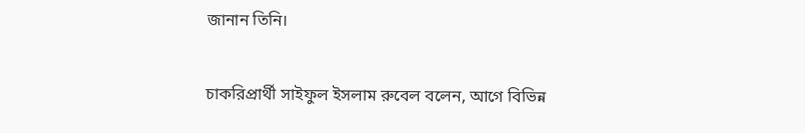জানান তিনি।

চাকরিপ্রার্থী সাইফুল ইসলাম রুবেল বলেন, আগে বিভিন্ন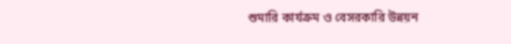শুমারি কার্যক্রম ও বেসরকারি উন্নয়ন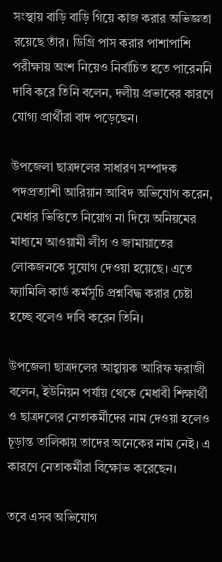সংস্থায় বাড়ি বাড়ি গিয়ে কাজ করার অভিজ্ঞতা রয়েছে তাঁর। ডিগ্রি পাস করার পাশাপাশি পরীক্ষায় অংশ নিয়েও নির্বাচিত হতে পারেননি দাবি করে তিনি বলেন, দলীয় প্রভাবের কারণে যোগ্য প্রার্থীরা বাদ পড়েছেন।

উপজেলা ছাত্রদলের সাধারণ সম্পাদক পদপ্রত্যাশী আরিয়ান আবিদ অভিযোগ করেন, মেধার ভিত্তিতে নিয়োগ না দিয়ে অনিয়মের মাধ্যমে আওয়ামী লীগ ও জামায়াতের লোকজনকে সুযোগ দেওয়া হয়েছে। এতে ফ্যামিলি কার্ড কর্মসূচি প্রশ্নবিদ্ধ করার চেষ্টা হচ্ছে বলেও দাবি করেন তিনি।

উপজেলা ছাত্রদলের আহ্বায়ক আরিফ ফরাজী বলেন, ইউনিয়ন পর্যায় থেকে মেধাবী শিক্ষার্থী ও ছাত্রদলের নেতাকর্মীদের নাম দেওয়া হলেও চূড়ান্ত তালিকায় তাদের অনেকের নাম নেই। এ কারণে নেতাকর্মীরা বিক্ষোভ করেছেন।

তবে এসব অভিযোগ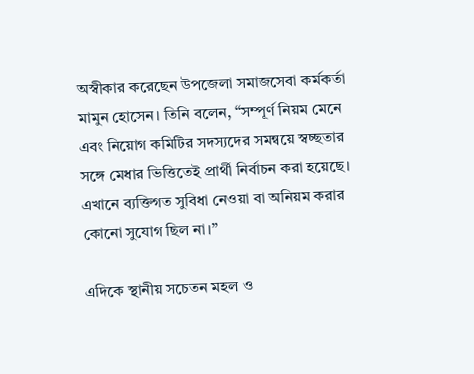অস্বীকার করেছেন উপজেলা সমাজসেবা কর্মকর্তা মামুন হোসেন। তিনি বলেন, “সম্পূর্ণ নিয়ম মেনে এবং নিয়োগ কমিটির সদস্যদের সমন্বয়ে স্বচ্ছতার সঙ্গে মেধার ভিত্তিতেই প্রার্থী নির্বাচন করা হয়েছে। এখানে ব্যক্তিগত সুবিধা নেওয়া বা অনিয়ম করার কোনো সুযোগ ছিল না।”

এদিকে স্থানীয় সচেতন মহল ও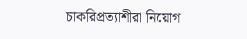চাকরিপ্রত্যাশীরা নিয়োগ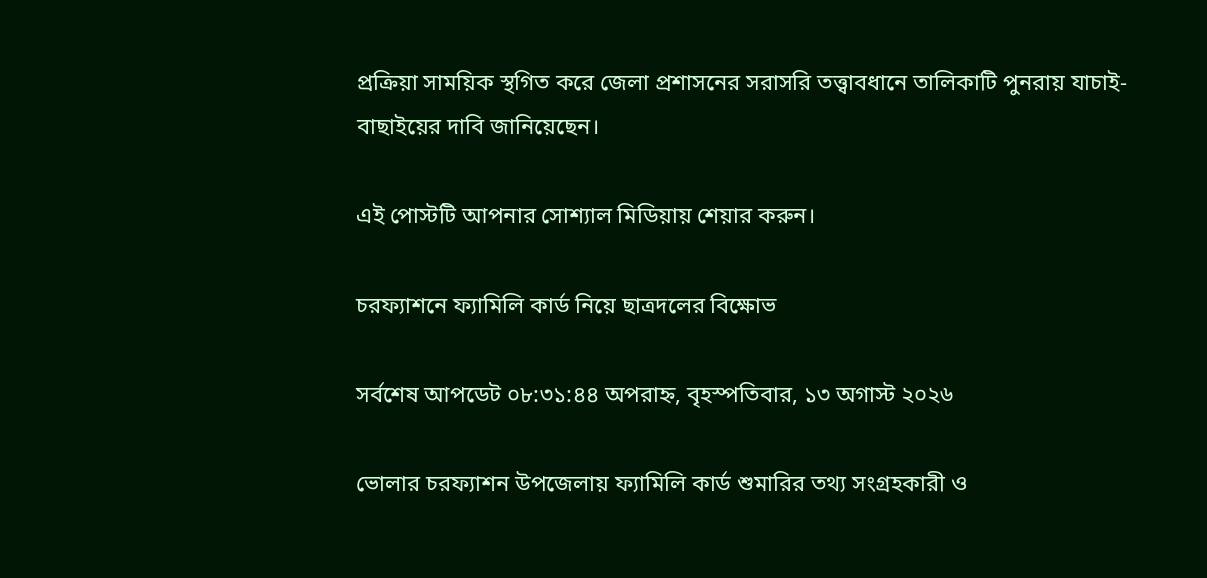প্রক্রিয়া সাময়িক স্থগিত করে জেলা প্রশাসনের সরাসরি তত্ত্বাবধানে তালিকাটি পুনরায় যাচাই-বাছাইয়ের দাবি জানিয়েছেন।

এই পোস্টটি আপনার সোশ্যাল মিডিয়ায় শেয়ার করুন।

চরফ্যাশনে ফ্যামিলি কার্ড নিয়ে ছাত্রদলের বিক্ষোভ

সর্বশেষ আপডেট ০৮:৩১:৪৪ অপরাহ্ন, বৃহস্পতিবার, ১৩ অগাস্ট ২০২৬

ভোলার চরফ্যাশন উপজেলায় ফ্যামিলি কার্ড শুমারির তথ্য সংগ্রহকারী ও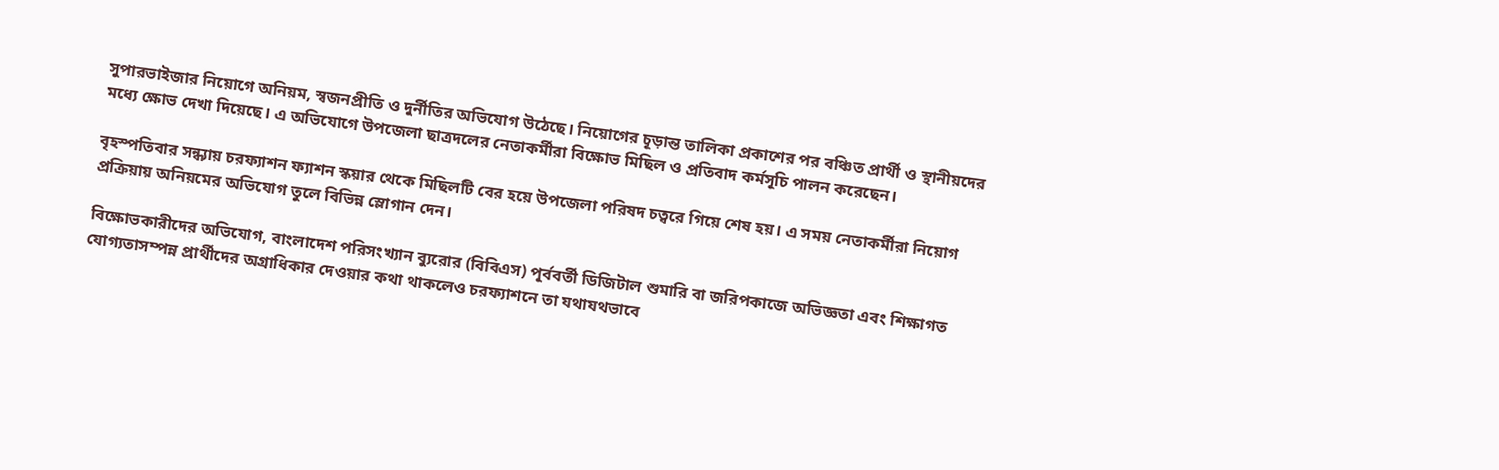সুপারভাইজার নিয়োগে অনিয়ম, স্বজনপ্রীতি ও দুর্নীতির অভিযোগ উঠেছে। নিয়োগের চূড়ান্ত তালিকা প্রকাশের পর বঞ্চিত প্রার্থী ও স্থানীয়দের মধ্যে ক্ষোভ দেখা দিয়েছে। এ অভিযোগে উপজেলা ছাত্রদলের নেতাকর্মীরা বিক্ষোভ মিছিল ও প্রতিবাদ কর্মসূচি পালন করেছেন।

বৃহস্পতিবার সন্ধ্যায় চরফ্যাশন ফ্যাশন স্কয়ার থেকে মিছিলটি বের হয়ে উপজেলা পরিষদ চত্বরে গিয়ে শেষ হয়। এ সময় নেতাকর্মীরা নিয়োগ প্রক্রিয়ায় অনিয়মের অভিযোগ তুলে বিভিন্ন স্লোগান দেন।

বিক্ষোভকারীদের অভিযোগ, বাংলাদেশ পরিসংখ্যান ব্যুরোর (বিবিএস) পূর্ববর্তী ডিজিটাল শুমারি বা জরিপকাজে অভিজ্ঞতা এবং শিক্ষাগত যোগ্যতাসম্পন্ন প্রার্থীদের অগ্রাধিকার দেওয়ার কথা থাকলেও চরফ্যাশনে তা যথাযথভাবে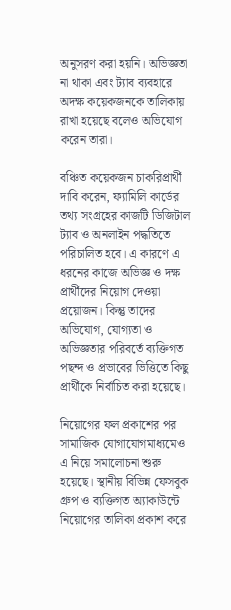অনুসরণ করা হয়নি। অভিজ্ঞতা না থাকা এবং ট্যাব ব্যবহারে অদক্ষ কয়েকজনকে তালিকায় রাখা হয়েছে বলেও অভিযোগ করেন তারা।

বঞ্চিত কয়েকজন চাকরিপ্রার্থী দাবি করেন, ফ্যামিলি কার্ডের তথ্য সংগ্রহের কাজটি ডিজিটাল ট্যাব ও অনলাইন পদ্ধতিতে পরিচালিত হবে। এ কারণে এ ধরনের কাজে অভিজ্ঞ ও দক্ষ প্রার্থীদের নিয়োগ দেওয়া প্রয়োজন। কিন্তু তাদের অভিযোগ, যোগ্যতা ও অভিজ্ঞতার পরিবর্তে ব্যক্তিগত পছন্দ ও প্রভাবের ভিত্তিতে কিছু প্রার্থীকে নির্বাচিত করা হয়েছে।

নিয়োগের ফল প্রকাশের পর সামাজিক যোগাযোগমাধ্যমেও এ নিয়ে সমালোচনা শুরু হয়েছে। স্থানীয় বিভিন্ন ফেসবুক গ্রুপ ও ব্যক্তিগত অ্যাকাউন্টে নিয়োগের তালিকা প্রকাশ করে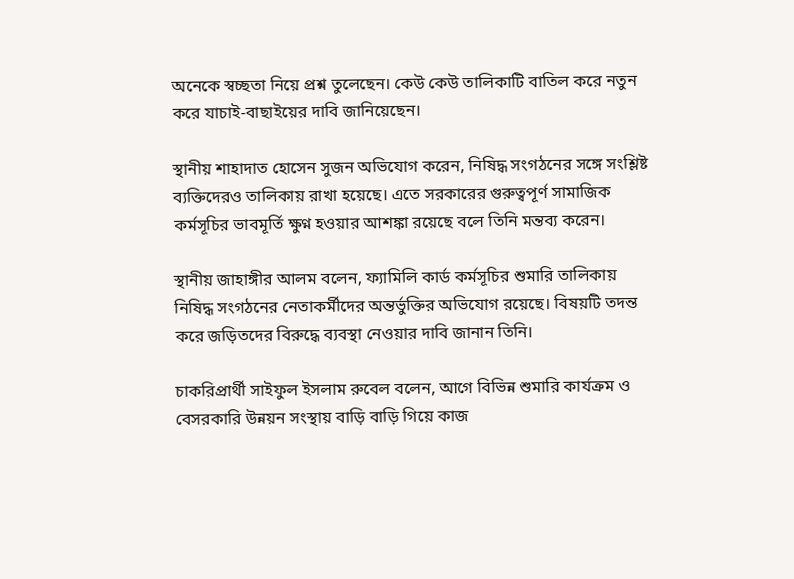অনেকে স্বচ্ছতা নিয়ে প্রশ্ন তুলেছেন। কেউ কেউ তালিকাটি বাতিল করে নতুন করে যাচাই-বাছাইয়ের দাবি জানিয়েছেন।

স্থানীয় শাহাদাত হোসেন সুজন অভিযোগ করেন, নিষিদ্ধ সংগঠনের সঙ্গে সংশ্লিষ্ট ব্যক্তিদেরও তালিকায় রাখা হয়েছে। এতে সরকারের গুরুত্বপূর্ণ সামাজিক কর্মসূচির ভাবমূর্তি ক্ষুণ্ন হওয়ার আশঙ্কা রয়েছে বলে তিনি মন্তব্য করেন।

স্থানীয় জাহাঙ্গীর আলম বলেন, ফ্যামিলি কার্ড কর্মসূচির শুমারি তালিকায় নিষিদ্ধ সংগঠনের নেতাকর্মীদের অন্তর্ভুক্তির অভিযোগ রয়েছে। বিষয়টি তদন্ত করে জড়িতদের বিরুদ্ধে ব্যবস্থা নেওয়ার দাবি জানান তিনি।

চাকরিপ্রার্থী সাইফুল ইসলাম রুবেল বলেন, আগে বিভিন্ন শুমারি কার্যক্রম ও বেসরকারি উন্নয়ন সংস্থায় বাড়ি বাড়ি গিয়ে কাজ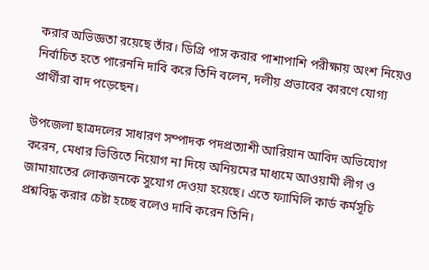করার অভিজ্ঞতা রয়েছে তাঁর। ডিগ্রি পাস করার পাশাপাশি পরীক্ষায় অংশ নিয়েও নির্বাচিত হতে পারেননি দাবি করে তিনি বলেন, দলীয় প্রভাবের কারণে যোগ্য প্রার্থীরা বাদ পড়েছেন।

উপজেলা ছাত্রদলের সাধারণ সম্পাদক পদপ্রত্যাশী আরিয়ান আবিদ অভিযোগ করেন, মেধার ভিত্তিতে নিয়োগ না দিয়ে অনিয়মের মাধ্যমে আওয়ামী লীগ ও জামায়াতের লোকজনকে সুযোগ দেওয়া হয়েছে। এতে ফ্যামিলি কার্ড কর্মসূচি প্রশ্নবিদ্ধ করার চেষ্টা হচ্ছে বলেও দাবি করেন তিনি।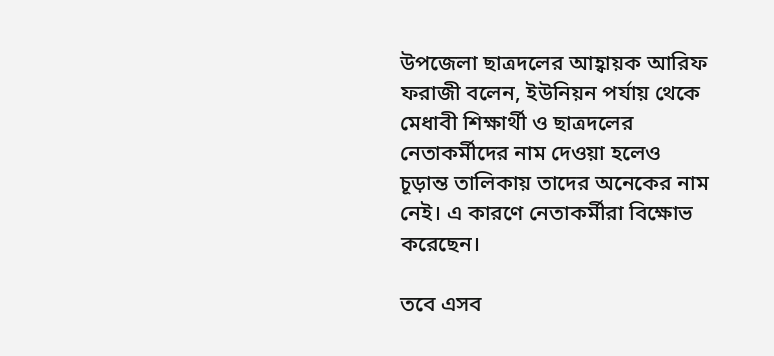উপজেলা ছাত্রদলের আহ্বায়ক আরিফ ফরাজী বলেন, ইউনিয়ন পর্যায় থেকে মেধাবী শিক্ষার্থী ও ছাত্রদলের নেতাকর্মীদের নাম দেওয়া হলেও চূড়ান্ত তালিকায় তাদের অনেকের নাম নেই। এ কারণে নেতাকর্মীরা বিক্ষোভ করেছেন।

তবে এসব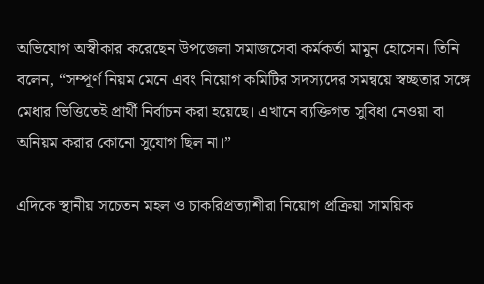অভিযোগ অস্বীকার করেছেন উপজেলা সমাজসেবা কর্মকর্তা মামুন হোসেন। তিনি বলেন, “সম্পূর্ণ নিয়ম মেনে এবং নিয়োগ কমিটির সদস্যদের সমন্বয়ে স্বচ্ছতার সঙ্গে মেধার ভিত্তিতেই প্রার্থী নির্বাচন করা হয়েছে। এখানে ব্যক্তিগত সুবিধা নেওয়া বা অনিয়ম করার কোনো সুযোগ ছিল না।”

এদিকে স্থানীয় সচেতন মহল ও চাকরিপ্রত্যাশীরা নিয়োগ প্রক্রিয়া সাময়িক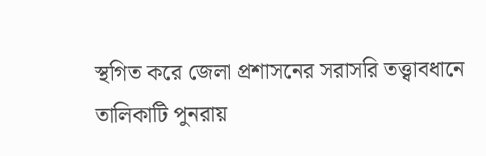স্থগিত করে জেলা প্রশাসনের সরাসরি তত্ত্বাবধানে তালিকাটি পুনরায়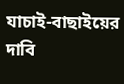যাচাই-বাছাইয়ের দাবি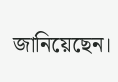জানিয়েছেন।